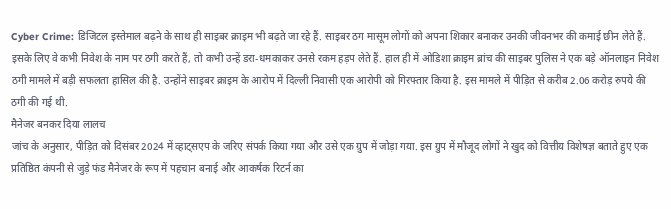Cyber Crime: डिजिटल इस्तेमाल बढ़ने के साथ ही साइबर क्राइम भी बढ़ते जा रहे हैं. साइबर ठग मासूम लोगों को अपना शिकार बनाकर उनकी जीवनभर की कमाई छीन लेते हैं. इसके लिए वे कभी निवेश के नाम पर ठगी करते हैं, तो कभी उन्हें डरा-धमकाकर उनसे रकम हड़प लेते हैं. हाल ही में ओडिशा क्राइम ब्रांच की साइबर पुलिस ने एक बड़े ऑनलाइन निवेश ठगी मामले में बड़ी सफलता हासिल की है. उन्होंने साइबर क्राइम के आरोप में दिल्ली निवासी एक आरोपी को गिरफ्तार किया है. इस मामले में पीड़ित से करीब 2.06 करोड़ रुपये की ठगी की गई थी.
मैनेजर बनकर दिया लालच
जांच के अनुसार, पीड़ित को दिसंबर 2024 में व्हाट्सएप के जरिए संपर्क किया गया और उसे एक ग्रुप में जोड़ा गया. इस ग्रुप में मौजूद लोगों ने खुद को वित्तीय विशेषज्ञ बताते हुए एक प्रतिष्ठित कंपनी से जुड़े फंड मैनेजर के रूप में पहचान बनाई और आकर्षक रिटर्न का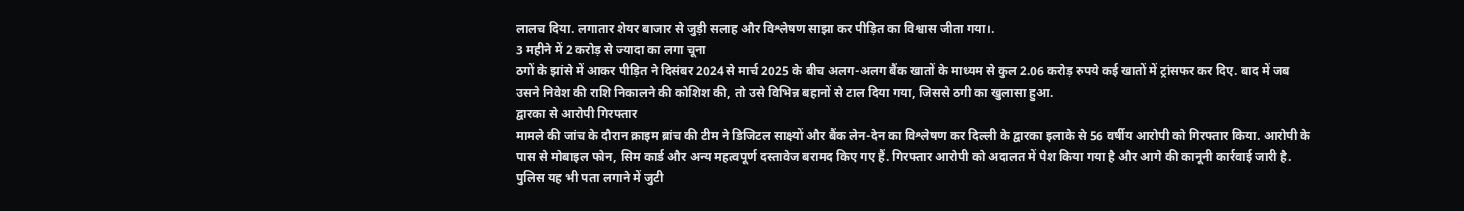लालच दिया. लगातार शेयर बाजार से जुड़ी सलाह और विश्लेषण साझा कर पीड़ित का विश्वास जीता गया।.
3 महीने में 2 करोड़ से ज्यादा का लगा चूना
ठगों के झांसे में आकर पीड़ित ने दिसंबर 2024 से मार्च 2025 के बीच अलग-अलग बैंक खातों के माध्यम से कुल 2.06 करोड़ रुपये कई खातों में ट्रांसफर कर दिए. बाद में जब उसने निवेश की राशि निकालने की कोशिश की, तो उसे विभिन्न बहानों से टाल दिया गया, जिससे ठगी का खुलासा हुआ.
द्वारका से आरोपी गिरफ्तार
मामले की जांच के दौरान क्राइम ब्रांच की टीम ने डिजिटल साक्ष्यों और बैंक लेन-देन का विश्लेषण कर दिल्ली के द्वारका इलाके से 56 वर्षीय आरोपी को गिरफ्तार किया. आरोपी के पास से मोबाइल फोन, सिम कार्ड और अन्य महत्वपूर्ण दस्तावेज बरामद किए गए हैं. गिरफ्तार आरोपी को अदालत में पेश किया गया है और आगे की कानूनी कार्रवाई जारी है. पुलिस यह भी पता लगाने में जुटी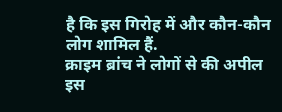है कि इस गिरोह में और कौन-कौन लोग शामिल हैं.
क्राइम ब्रांच ने लोगों से की अपील
इस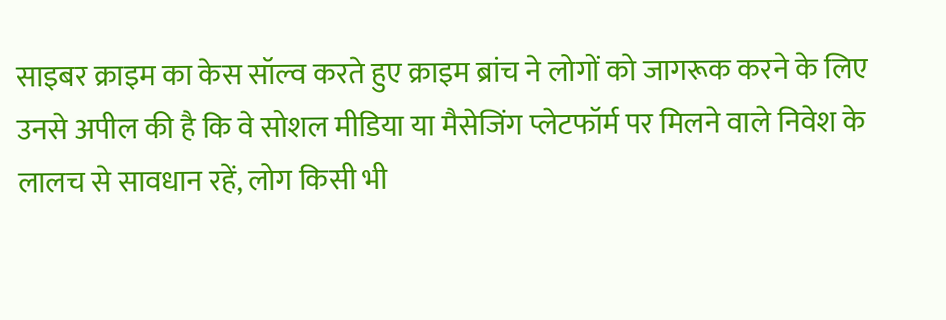साइबर क्राइम का केस सॉल्व करते हुए क्राइम ब्रांच ने लोगों को जागरूक करने के लिए उनसे अपील की है कि वे सोशल मीडिया या मैसेजिंग प्लेटफॉर्म पर मिलने वाले निवेश के लालच से सावधान रहें, लोग किसी भी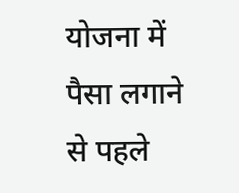योजना में पैसा लगाने से पहले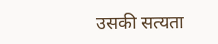उसकी सत्यता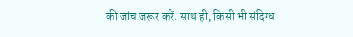की जांच जरूर करें. साथ ही, किसी भी संदिग्ध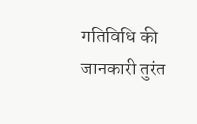गतिविधि की जानकारी तुरंत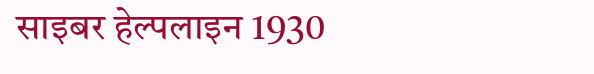साइबर हेल्पलाइन 1930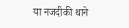या नजदीकी थाने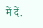में दें.